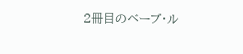2冊目のベーブ・ル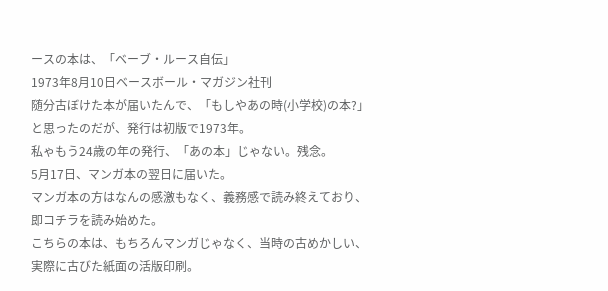ースの本は、「ベーブ・ルース自伝」
1973年8月10日ベースボール・マガジン社刊
随分古ぼけた本が届いたんで、「もしやあの時(小学校)の本?」と思ったのだが、発行は初版で1973年。
私ゃもう24歳の年の発行、「あの本」じゃない。残念。
5月17日、マンガ本の翌日に届いた。
マンガ本の方はなんの感激もなく、義務感で読み終えており、即コチラを読み始めた。
こちらの本は、もちろんマンガじゃなく、当時の古めかしい、実際に古びた紙面の活版印刷。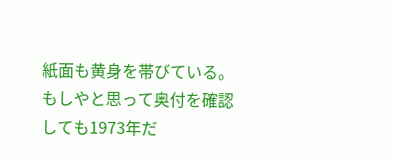紙面も黄身を帯びている。
もしやと思って奥付を確認しても1973年だ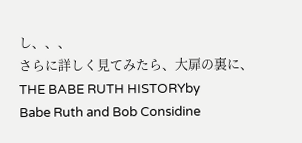し、、、
さらに詳しく見てみたら、大扉の裏に、
THE BABE RUTH HISTORYby
Babe Ruth and Bob Considine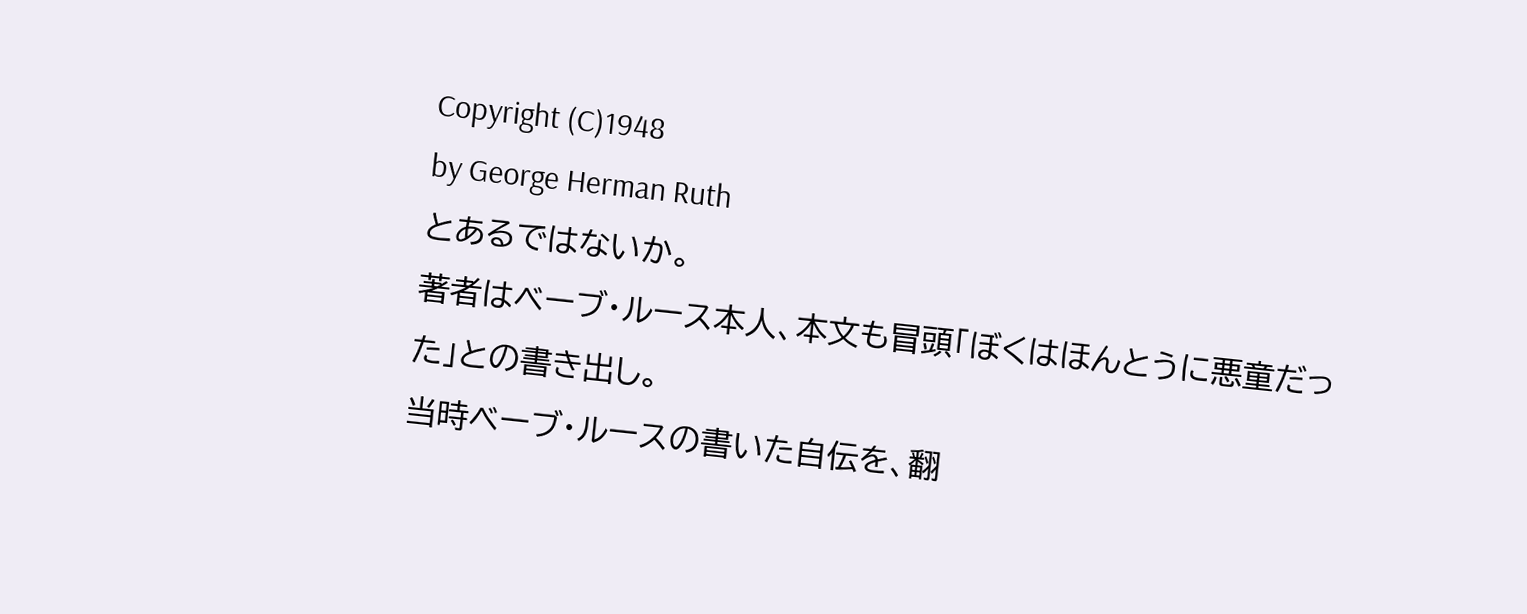Copyright (C)1948
by George Herman Ruth
とあるではないか。
著者はベーブ・ルース本人、本文も冒頭「ぼくはほんとうに悪童だった」との書き出し。
当時ベーブ・ルースの書いた自伝を、翻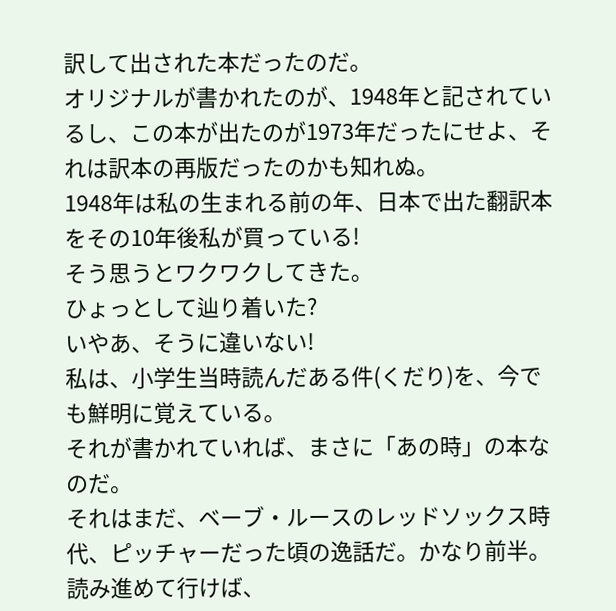訳して出された本だったのだ。
オリジナルが書かれたのが、1948年と記されているし、この本が出たのが1973年だったにせよ、それは訳本の再版だったのかも知れぬ。
1948年は私の生まれる前の年、日本で出た翻訳本をその10年後私が買っている!
そう思うとワクワクしてきた。
ひょっとして辿り着いた?
いやあ、そうに違いない!
私は、小学生当時読んだある件(くだり)を、今でも鮮明に覚えている。
それが書かれていれば、まさに「あの時」の本なのだ。
それはまだ、ベーブ・ルースのレッドソックス時代、ピッチャーだった頃の逸話だ。かなり前半。
読み進めて行けば、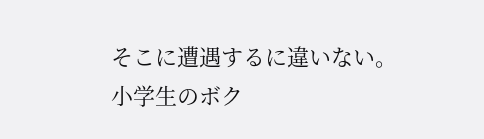そこに遭遇するに違いない。
小学生のボク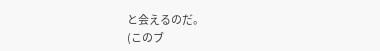と会えるのだ。
(このブ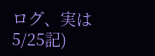ログ、実は5/25記)